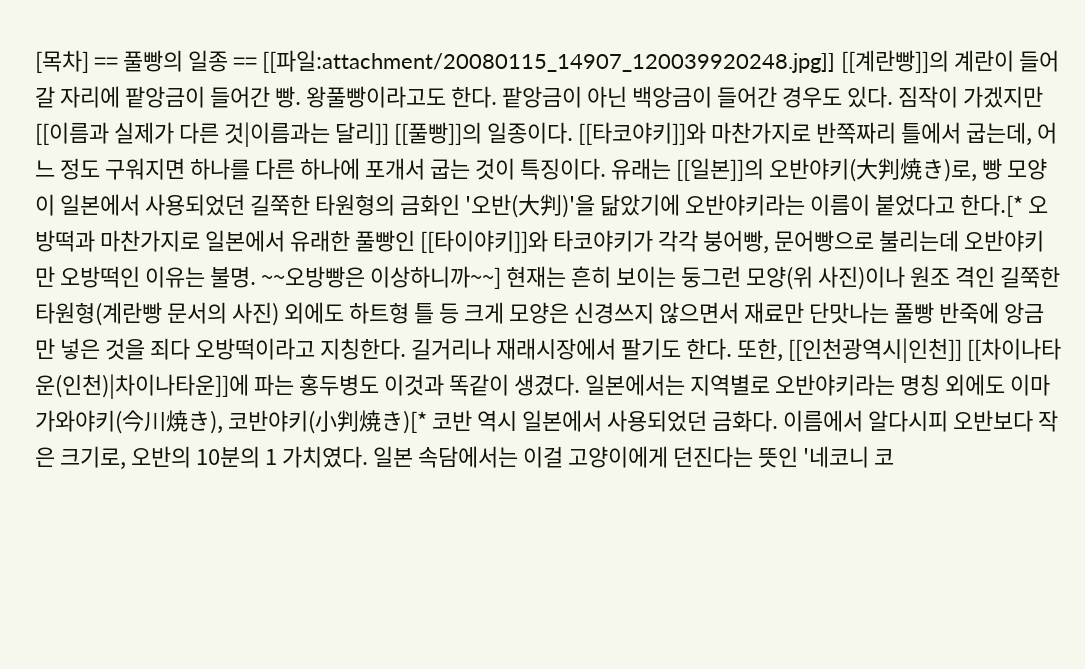[목차] == 풀빵의 일종 == [[파일:attachment/20080115_14907_120039920248.jpg]] [[계란빵]]의 계란이 들어갈 자리에 팥앙금이 들어간 빵. 왕풀빵이라고도 한다. 팥앙금이 아닌 백앙금이 들어간 경우도 있다. 짐작이 가겠지만 [[이름과 실제가 다른 것|이름과는 달리]] [[풀빵]]의 일종이다. [[타코야키]]와 마찬가지로 반쪽짜리 틀에서 굽는데, 어느 정도 구워지면 하나를 다른 하나에 포개서 굽는 것이 특징이다. 유래는 [[일본]]의 오반야키(大判焼き)로, 빵 모양이 일본에서 사용되었던 길쭉한 타원형의 금화인 '오반(大判)'을 닮았기에 오반야키라는 이름이 붙었다고 한다.[* 오방떡과 마찬가지로 일본에서 유래한 풀빵인 [[타이야키]]와 타코야키가 각각 붕어빵, 문어빵으로 불리는데 오반야키만 오방떡인 이유는 불명. ~~오방빵은 이상하니까~~] 현재는 흔히 보이는 둥그런 모양(위 사진)이나 원조 격인 길쭉한 타원형(계란빵 문서의 사진) 외에도 하트형 틀 등 크게 모양은 신경쓰지 않으면서 재료만 단맛나는 풀빵 반죽에 앙금만 넣은 것을 죄다 오방떡이라고 지칭한다. 길거리나 재래시장에서 팔기도 한다. 또한, [[인천광역시|인천]] [[차이나타운(인천)|차이나타운]]에 파는 홍두병도 이것과 똑같이 생겼다. 일본에서는 지역별로 오반야키라는 명칭 외에도 이마가와야키(今川焼き), 코반야키(小判焼き)[* 코반 역시 일본에서 사용되었던 금화다. 이름에서 알다시피 오반보다 작은 크기로, 오반의 10분의 1 가치였다. 일본 속담에서는 이걸 고양이에게 던진다는 뜻인 '네코니 코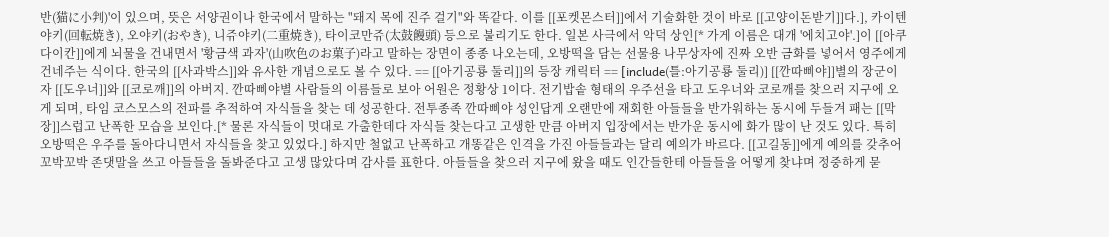반(猫に小判)'이 있으며, 뜻은 서양권이나 한국에서 말하는 "돼지 목에 진주 걸기"와 똑같다. 이를 [[포켓몬스터]]에서 기술화한 것이 바로 [[고양이돈받기]]다.], 카이텐야키(回転焼き), 오야키(おやき), 니쥬야키(二重焼き), 타이코만쥬(太鼓饅頭) 등으로 불리기도 한다. 일본 사극에서 악덕 상인[* 가게 이름은 대개 '에치고야'.]이 [[아쿠다이칸]]에게 뇌물을 건내면서 '황금색 과자'(山吹色のお菓子)라고 말하는 장면이 종종 나오는데, 오방떡을 담는 선물용 나무상자에 진짜 오반 금화를 넣어서 영주에게 건네주는 식이다. 한국의 [[사과박스]]와 유사한 개념으로도 볼 수 있다. == [[아기공룡 둘리]]의 등장 캐릭터 == [include(틀:아기공룡 둘리)] [[깐따삐야]]별의 장군이자 [[도우너]]와 [[코로깨]]의 아버지. 깐따삐야별 사람들의 이름들로 보아 어원은 정황상 1이다. 전기밥솥 형태의 우주선을 타고 도우너와 코로깨를 찾으러 지구에 오게 되며, 타임 코스모스의 전파를 추적하여 자식들을 찾는 데 성공한다. 전투종족 깐따삐야 성인답게 오랜만에 재회한 아들들을 반가워하는 동시에 두들겨 패는 [[막장]]스럽고 난폭한 모습을 보인다.[* 물론 자식들이 멋대로 가출한데다 자식들 찾는다고 고생한 만큼 아버지 입장에서는 반가운 동시에 화가 많이 난 것도 있다. 특히 오방떡은 우주를 돌아다니면서 자식들을 찾고 있었다.] 하지만 철없고 난폭하고 개똥같은 인격을 가진 아들들과는 달리 예의가 바르다. [[고길동]]에게 예의를 갖추어 꼬박꼬박 존댓말을 쓰고 아들들을 돌봐준다고 고생 많았다며 감사를 표한다. 아들들을 찾으러 지구에 왔을 때도 인간들한테 아들들을 어떻게 찾냐며 정중하게 묻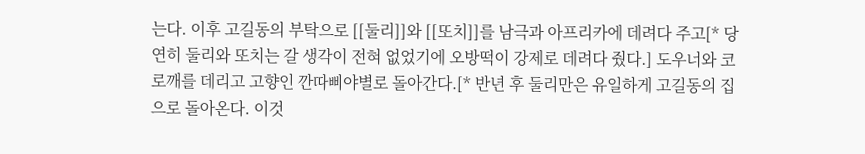는다. 이후 고길동의 부탁으로 [[둘리]]와 [[또치]]를 남극과 아프리카에 데려다 주고[* 당연히 둘리와 또치는 갈 생각이 전혀 없었기에 오방떡이 강제로 데려다 줬다.] 도우너와 코로깨를 데리고 고향인 깐따삐야별로 돌아간다.[* 반년 후 둘리만은 유일하게 고길동의 집으로 돌아온다. 이것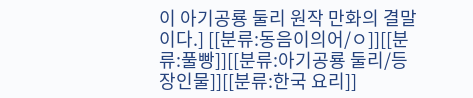이 아기공룡 둘리 원작 만화의 결말이다.] [[분류:동음이의어/ㅇ]][[분류:풀빵]][[분류:아기공룡 둘리/등장인물]][[분류:한국 요리]]